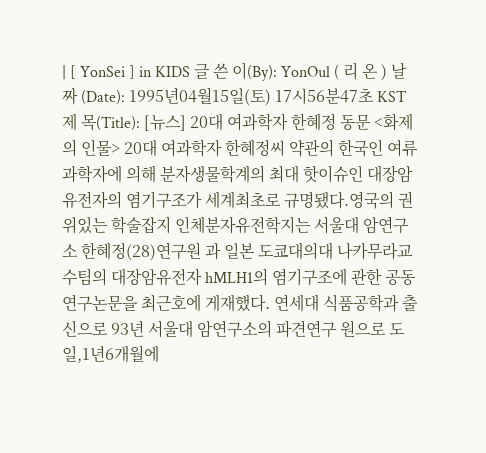| [ YonSei ] in KIDS 글 쓴 이(By): YonOul ( 리 온 ) 날 짜 (Date): 1995년04월15일(토) 17시56분47초 KST 제 목(Title): [뉴스] 20대 여과학자 한혜정 동문 <화제의 인물> 20대 여과학자 한혜정씨 약관의 한국인 여류과학자에 의해 분자생물학계의 최대 핫이슈인 대장암유전자의 염기구조가 세계최초로 규명됐다.영국의 권위있는 학술잡지 인체분자유전학지는 서울대 암연구소 한혜정(28)연구원 과 일본 도쿄대의대 나카무라교수팀의 대장암유전자 hMLH1의 염기구조에 관한 공동연구논문을 최근호에 게재했다. 연세대 식품공학과 출신으로 93년 서울대 암연구소의 파견연구 원으로 도일,1년6개월에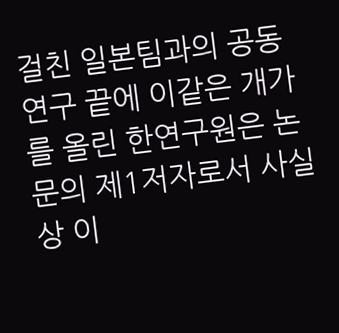걸친 일본팀과의 공동연구 끝에 이같은 개가를 올린 한연구원은 논문의 제1저자로서 사실상 이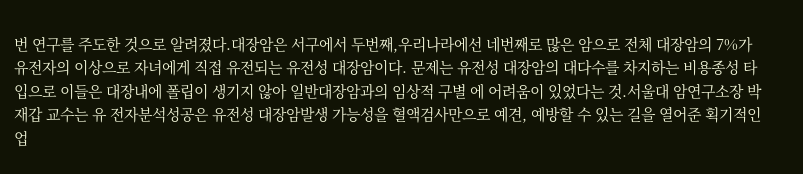번 연구를 주도한 것으로 알려졌다.대장암은 서구에서 두번째,우리나라에선 네번째로 많은 암으로 전체 대장암의 7%가 유전자의 이상으로 자녀에게 직접 유전되는 유전성 대장암이다. 문제는 유전성 대장암의 대다수를 차지하는 비용종성 타입으로 이들은 대장내에 폴립이 생기지 않아 일반대장암과의 임상적 구별 에 어려움이 있었다는 것.서울대 암연구소장 박재갑 교수는 유 전자분석성공은 유전성 대장암발생 가능성을 혈액검사만으로 예견, 예방할 수 있는 길을 열어준 획기적인 업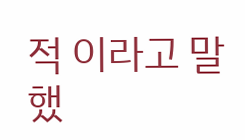적 이라고 말했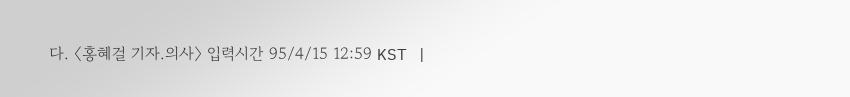다. 〈홍혜걸 기자.의사〉 입력시간 95/4/15 12:59 KST |